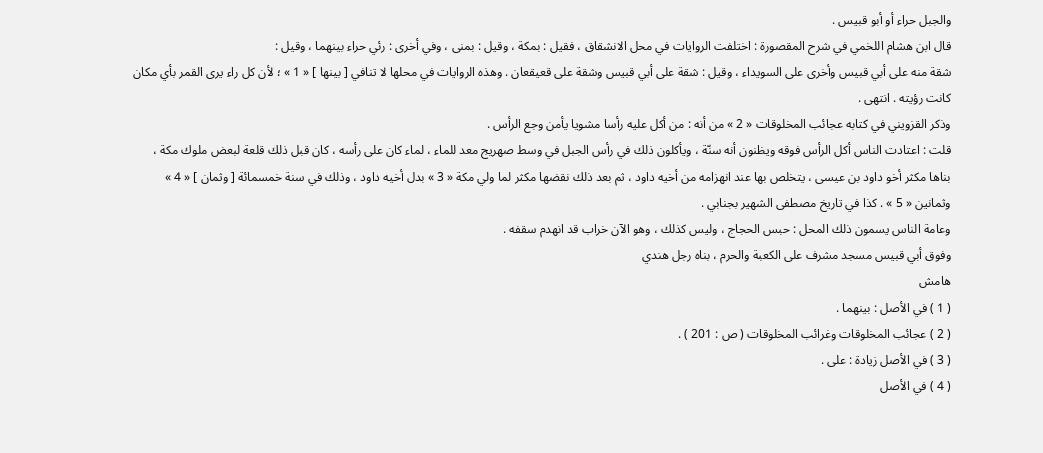والجبل حراء أو أبو قبيس .
قال ابن هشام اللخمي في شرح المقصورة : اختلفت الروايات في محل الانشقاق ، فقيل : بمكة ، وقيل : بمنى ، وفي أخرى : رئي حراء بينهما ، وقيل :
شقة منه على أبي قبيس وأخرى على السويداء ، وقيل : شقة على أبي قبيس وشقة على قعيقعان . وهذه الروايات في محلها لا تنافي [ بينها ] « 1 » ؛ لأن كل راء يرى القمر بأي مكان كانت رؤيته . انتهى .
وذكر القزويني في كتابه عجائب المخلوقات « 2 » من أنه : من أكل عليه رأسا مشويا يأمن وجع الرأس .
قلت : اعتادت الناس أكل الرأس فوقه ويظنون أنه سنّة ، ويأكلون ذلك في رأس الجبل في وسط صهريج معد للماء ، لماء كان على رأسه ، كان قبل ذلك قلعة لبعض ملوك مكة ، بناها مكثر أخو داود بن عيسى ، يتخلص بها عند انهزامه من أخيه داود ، ثم بعد ذلك نقضها مكثر لما ولي مكة « 3 » بدل أخيه داود ، وذلك في سنة خمسمائة [ وثمان ] « 4 » وثمانين « 5 » . كذا في تاريخ مصطفى الشهير بجنابي .
وعامة الناس يسمون ذلك المحل : حبس الحجاج ، وليس كذلك ، وهو الآن خراب قد انهدم سقفه .
وفوق أبي قبيس مسجد مشرف على الكعبة والحرم ، بناه رجل هندي
هامش
( 1 ) في الأصل : بينهما .
( 2 ) عجائب المخلوقات وغرائب المخلوقات ( ص : 201 ) .
( 3 ) في الأصل زيادة : على .
( 4 ) في الأصل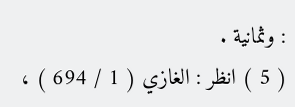: وثمانية .
( 5 ) انظر : الغازي ( 1 / 694 ) ،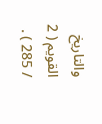والتاريخ القويم ( 2 / 285 ) .